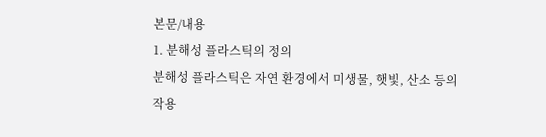본문/내용
1. 분해성 플라스틱의 정의
분해성 플라스틱은 자연 환경에서 미생물, 햇빛, 산소 등의 작용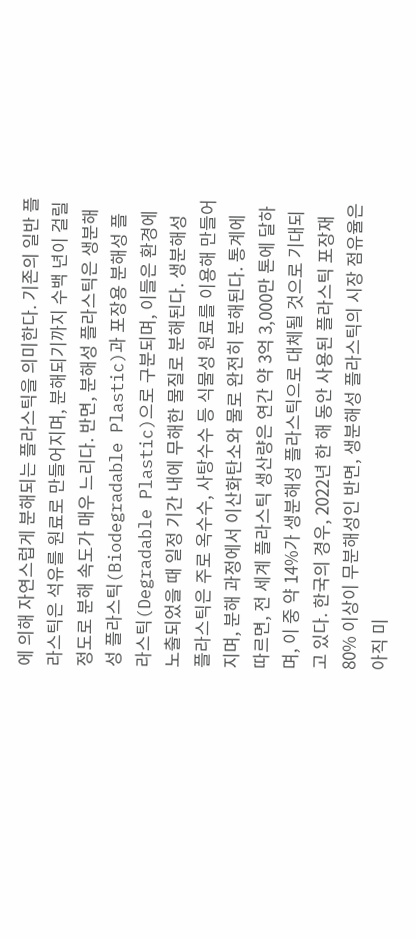에 의해 자연스럽게 분해되는 플라스틱을 의미한다. 기존의 일반 플라스틱은 석유를 원료로 만들어지며, 분해되기까지 수백 년이 걸릴 정도로 분해 속도가 매우 느리다. 반면, 분해성 플라스틱은 생분해성 플라스틱(Biodegradable Plastic)과 포장용 분해성 플라스틱(Degradable Plastic)으로 구분되며, 이들은 환경에 노출되었을 때 일정 기간 내에 무해한 물질로 분해된다. 생분해성 플라스틱은 주로 옥수수, 사탕수수 등 식물성 원료를 이용해 만들어지며, 분해 과정에서 이산화탄소와 물로 완전히 분해된다. 통계에 따르면, 전 세계 플라스틱 생산량은 연간 약 3억 3,000만 톤에 달하며, 이 중 약 14%가 생분해성 플라스틱으로 대체될 것으로 기대되고 있다. 한국의 경우, 2022년 한 해 동안 사용된 플라스틱 포장재 80% 이상이 무분해성인 반면, 생분해성 플라스틱의 시장 점유율은 아직 미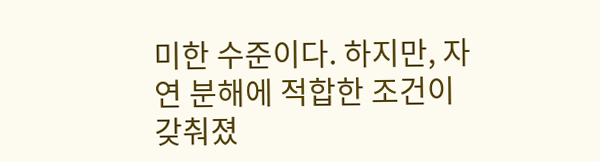미한 수준이다. 하지만, 자연 분해에 적합한 조건이 갖춰졌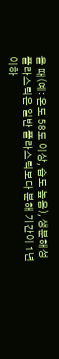을 때(예: 온도 58도 이상, 습도 높음), 생분해성 플라스틱은 일반 플라스틱보다 분해 기간이 1년 이하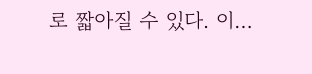로 짧아질 수 있다. 이…